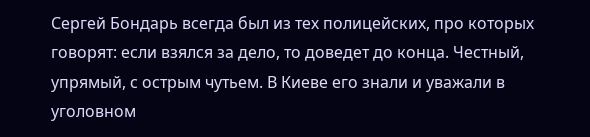Сергей Бондарь всегда был из тех полицейских, про которых говорят: если взялся за дело, то доведет до конца. Честный, упрямый, с острым чутьем. В Киеве его знали и уважали в уголовном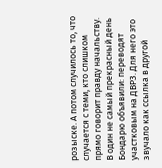розыске. А потом случилось то, что случается с теми, кто слишком прямо говорит правду начальству.
В один не самый прекрасный день Бондарю объявили: переводят участковым на ДВРЗ. Для него это звучало как ссылка в другой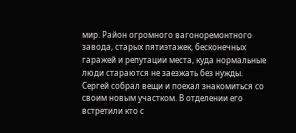мир. Район огромного вагоноремонтного завода, старых пятиэтажек, бесконечных гаражей и репутации места, куда нормальные люди стараются не заезжать без нужды.
Сергей собрал вещи и поехал знакомиться со своим новым участком. В отделении его встретили кто с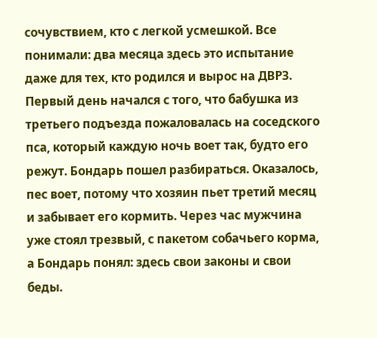сочувствием, кто с легкой усмешкой. Все понимали: два месяца здесь это испытание даже для тех, кто родился и вырос на ДВРЗ.
Первый день начался с того, что бабушка из третьего подъезда пожаловалась на соседского пса, который каждую ночь воет так, будто его режут. Бондарь пошел разбираться. Оказалось, пес воет, потому что хозяин пьет третий месяц и забывает его кормить. Через час мужчина уже стоял трезвый, с пакетом собачьего корма, а Бондарь понял: здесь свои законы и свои беды.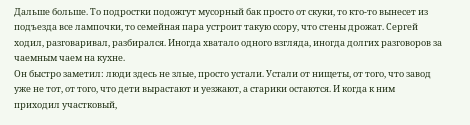Дальше больше. То подростки подожгут мусорный бак просто от скуки, то кто-то вынесет из подъезда все лампочки, то семейная пара устроит такую ссору, что стены дрожат. Сергей ходил, разговаривал, разбирался. Иногда хватало одного взгляда, иногда долгих разговоров за чаемным чаем на кухне.
Он быстро заметил: люди здесь не злые, просто устали. Устали от нищеты, от того, что завод уже не тот, от того, что дети вырастают и уезжают, а старики остаются. И когда к ним приходил участковый,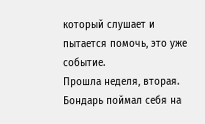который слушает и пытается помочь, это уже событие.
Прошла неделя, вторая. Бондарь поймал себя на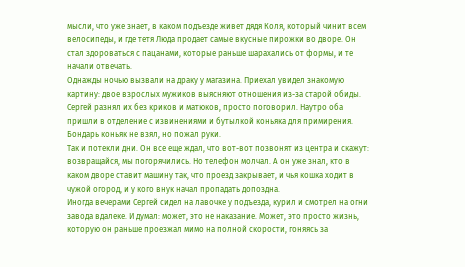мысли, что уже знает, в каком подъезде живет дядя Коля, который чинит всем велосипеды, и где тетя Люда продает самые вкусные пирожки во дворе. Он стал здороваться с пацанами, которые раньше шарахались от формы, и те начали отвечать.
Однажды ночью вызвали на драку у магазина. Приехал увидел знакомую картину: двое взрослых мужиков выясняют отношения из-за старой обиды. Сергей разнял их без криков и матюков, просто поговорил. Наутро оба пришли в отделение с извинениями и бутылкой коньяка для примирения. Бондарь коньяк не взял, но пожал руки.
Так и потекли дни. Он все еще ждал, что вот-вот позвонят из центра и скажут: возвращайся, мы погорячились. Но телефон молчал. А он уже знал, кто в каком дворе ставит машину так, что проезд закрывает, и чья кошка ходит в чужой огород, и у кого внук начал пропадать допоздна.
Иногда вечерами Сергей сидел на лавочке у подъезда, курил и смотрел на огни завода вдалеке. И думал: может, это не наказание. Может, это просто жизнь, которую он раньше проезжал мимо на полной скорости, гоняясь за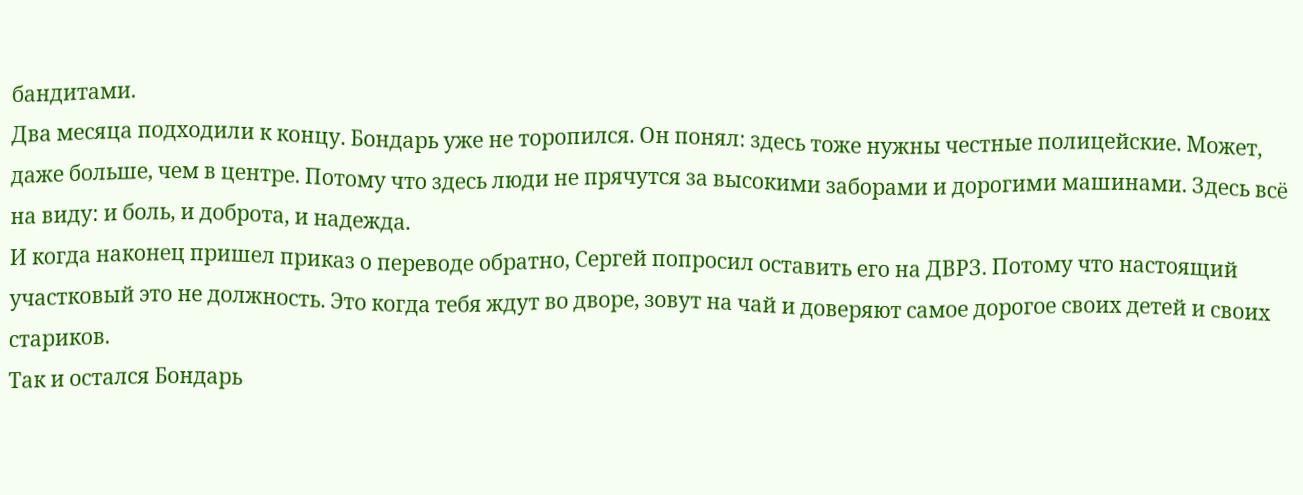бандитами.
Два месяца подходили к концу. Бондарь уже не торопился. Он понял: здесь тоже нужны честные полицейские. Может, даже больше, чем в центре. Потому что здесь люди не прячутся за высокими заборами и дорогими машинами. Здесь всё на виду: и боль, и доброта, и надежда.
И когда наконец пришел приказ о переводе обратно, Сергей попросил оставить его на ДВРЗ. Потому что настоящий участковый это не должность. Это когда тебя ждут во дворе, зовут на чай и доверяют самое дорогое своих детей и своих стариков.
Так и остался Бондарь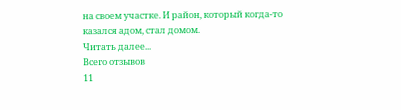на своем участке. И район, который когда-то казался адом, стал домом.
Читать далее...
Всего отзывов
11